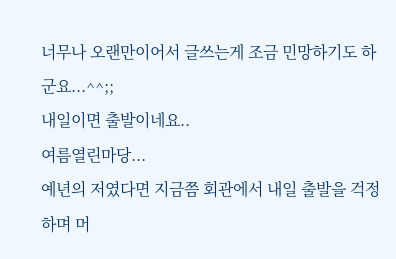너무나 오랜만이어서 글쓰는게 조금 민망하기도 하군요...^^;;
내일이면 출발이네요..
여름열린마당...
예년의 저였다면 지금쯤 회관에서 내일 출발을 걱정하며 머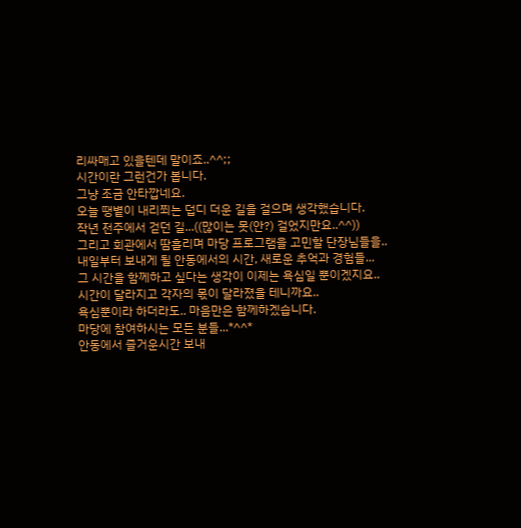리싸매고 있을텐데 말이죠..^^;;
시간이란 그런건가 봅니다.
그냥 조금 안타깝네요.
오늘 땡볕이 내리쬐는 덥디 더운 길을 걸으며 생각했습니다.
작년 전주에서 걷던 길...((많이는 못(안?) 걸었지만요..^^))
그리고 회관에서 땀흘리며 마당 프로그램을 고민할 단장님들을..
내일부터 보내게 될 안동에서의 시간, 새로운 추억과 경험들...
그 시간을 함께하고 싶다는 생각이 이제는 욕심일 뿐이겠지요..
시간이 달라지고 각자의 몫이 달라졌을 테니까요..
욕심뿐이라 하더라도.. 마음만은 함께하겠습니다.
마당에 참여하시는 모든 분들...*^^*
안동에서 즐거운시간 보내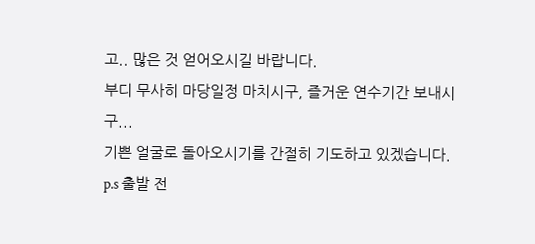고.. 많은 것 얻어오시길 바랍니다.
부디 무사히 마당일정 마치시구, 즐거운 연수기간 보내시구...
기쁜 얼굴로 돌아오시기를 간절히 기도하고 있겠습니다.
p.s 출발 전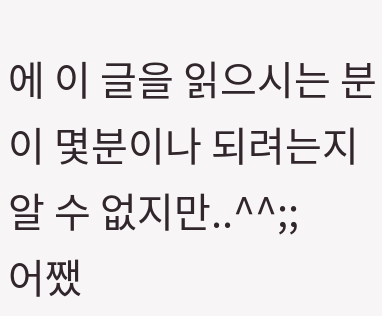에 이 글을 읽으시는 분이 몇분이나 되려는지 알 수 없지만..^^;;
어쨌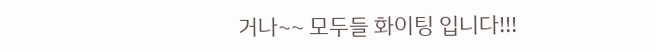거나~~ 모두들 화이팅 입니다!!!